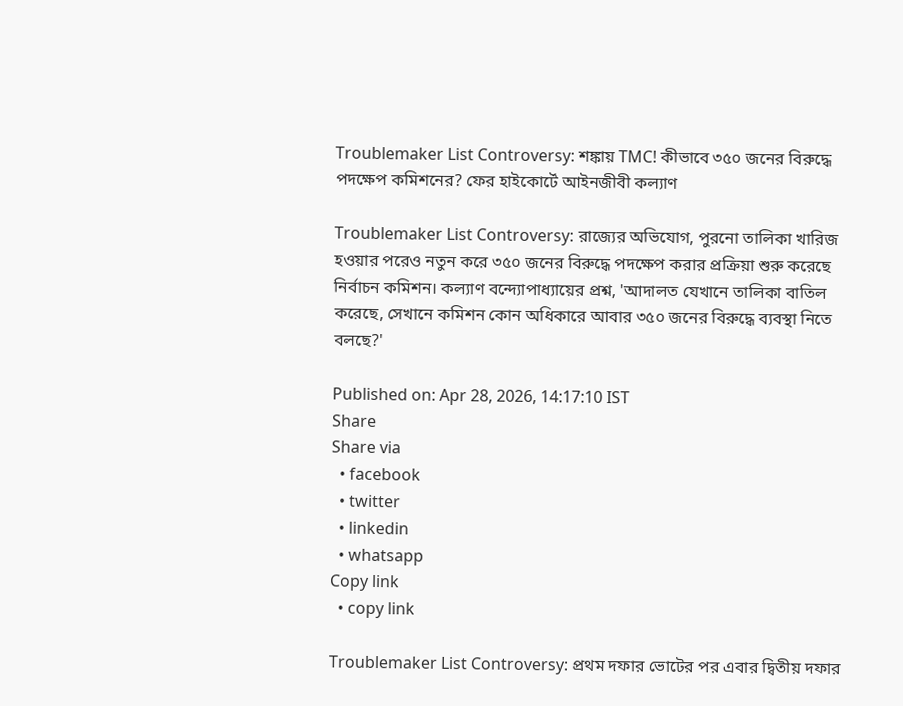Troublemaker List Controversy: শঙ্কায় TMC! কীভাবে ৩৫০ জনের বিরুদ্ধে পদক্ষেপ কমিশনের? ফের হাইকোর্টে আইনজীবী কল্যাণ

Troublemaker List Controversy: রাজ্যের অভিযোগ, পুরনো তালিকা খারিজ হওয়ার পরেও নতুন করে ৩৫০ জনের বিরুদ্ধে পদক্ষেপ করার প্রক্রিয়া শুরু করেছে নির্বাচন কমিশন। কল্যাণ বন্দ্যোপাধ্যায়ের প্রশ্ন, 'আদালত যেখানে তালিকা বাতিল করেছে, সেখানে কমিশন কোন অধিকারে আবার ৩৫০ জনের বিরুদ্ধে ব্যবস্থা নিতে বলছে?'

Published on: Apr 28, 2026, 14:17:10 IST
Share
Share via
  • facebook
  • twitter
  • linkedin
  • whatsapp
Copy link
  • copy link

Troublemaker List Controversy: প্রথম দফার ভোটের পর এবার দ্বিতীয় দফার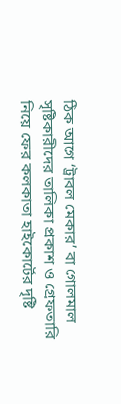ঠিক আগে ‘ট্রাবল মেকার’ বা গোলমাল সৃষ্টিকারীদের তালিকা প্রকাশ ও গ্রেফতারি নিয়ে ফের কলকাতা হাইকোর্টের দৃষ্টি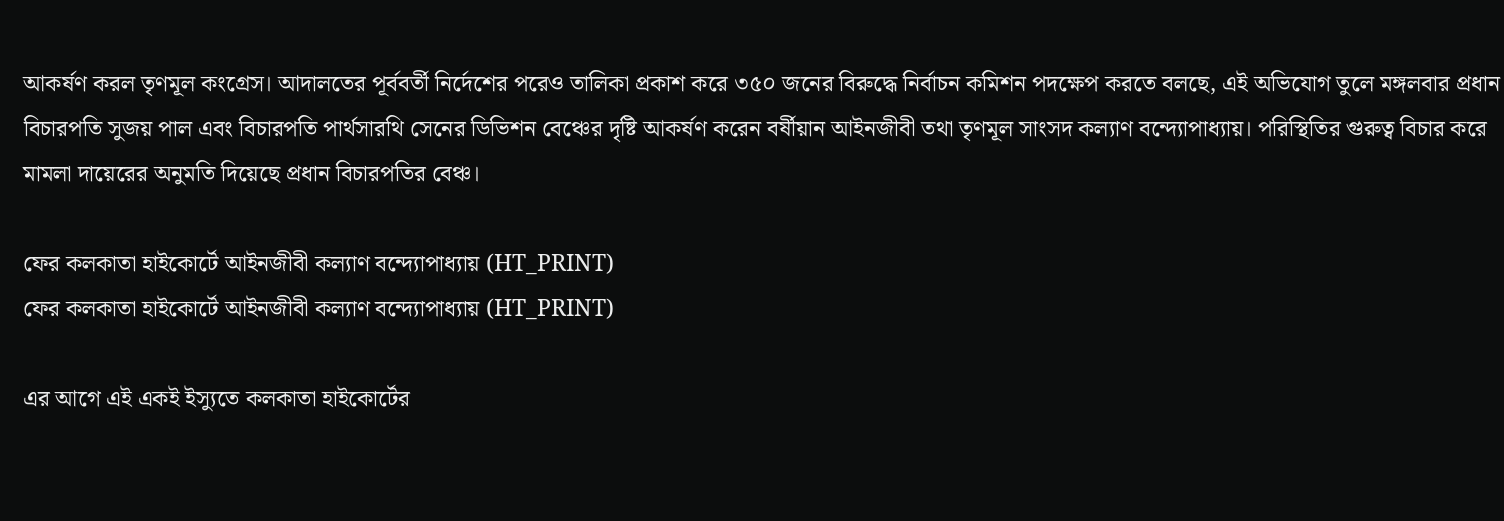আকর্ষণ করল তৃণমূল কংগ্রেস। আদালতের পূর্ববর্তী নির্দেশের পরেও তালিকা প্রকাশ করে ৩৫০ জনের বিরুদ্ধে নির্বাচন কমিশন পদক্ষেপ করতে বলছে, এই অভিযোগ তুলে মঙ্গলবার প্রধান বিচারপতি সুজয় পাল এবং বিচারপতি পার্থসারথি সেনের ডিভিশন বেঞ্চের দৃষ্টি আকর্ষণ করেন বর্ষীয়ান আইনজীবী তথা তৃণমূল সাংসদ কল্যাণ বন্দ্যোপাধ্যায়। পরিস্থিতির গুরুত্ব বিচার করে মামলা দায়েরের অনুমতি দিয়েছে প্রধান বিচারপতির বেঞ্চ।

ফের কলকাতা হাইকোর্টে আইনজীবী কল্যাণ বন্দ্যোপাধ্যায় (HT_PRINT)
ফের কলকাতা হাইকোর্টে আইনজীবী কল্যাণ বন্দ্যোপাধ্যায় (HT_PRINT)

এর আগে এই একই ইস্যুতে কলকাতা হাইকোর্টের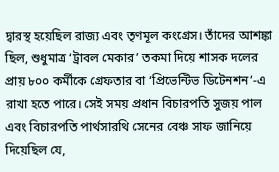দ্বারস্থ হয়েছিল রাজ্য এবং তৃণমূল কংগ্রেস। তাঁদের আশঙ্কা ছিল, শুধুমাত্র ‘ট্রাবল মেকার’ তকমা দিয়ে শাসক দলের প্রায় ৮০০ কর্মীকে গ্রেফতার বা ‘প্রিভেন্টিভ ডিটেনশন’-এ রাখা হতে পারে। সেই সময় প্রধান বিচারপতি সুজয় পাল এবং বিচারপতি পার্থসারথি সেনের বেঞ্চ সাফ জানিয়ে দিয়েছিল যে,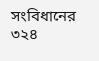সংবিধানের ৩২৪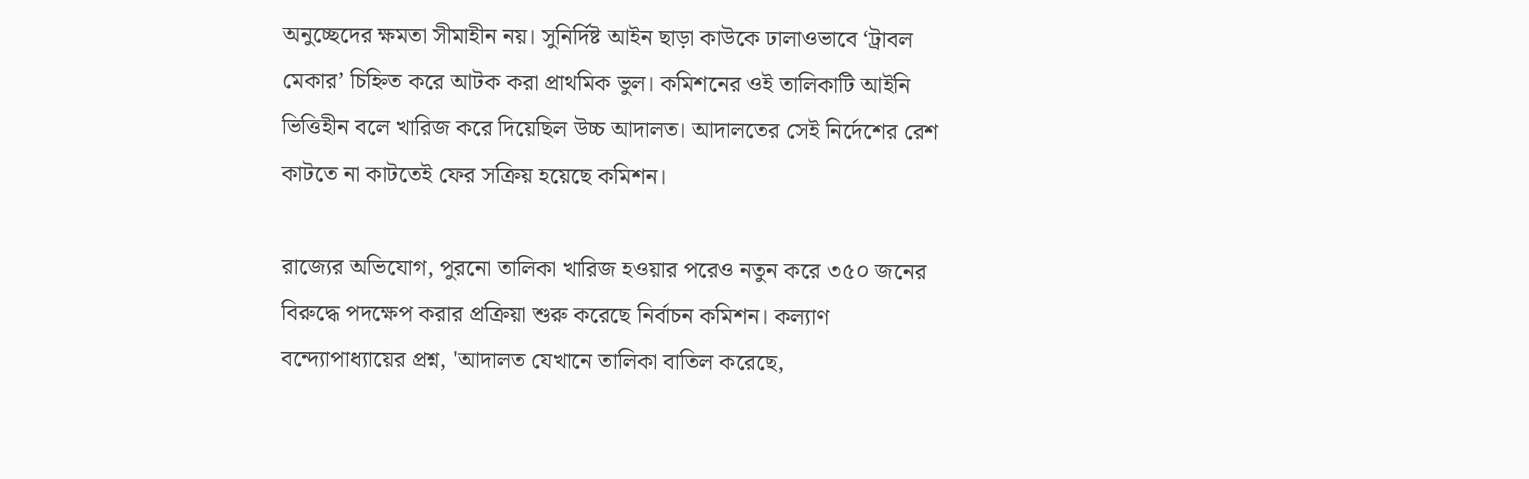অনুচ্ছেদের ক্ষমতা সীমাহীন নয়। সুনির্দিষ্ট আইন ছাড়া কাউকে ঢালাওভাবে ‘ট্রাবল মেকার’ চিহ্নিত করে আটক করা প্রাথমিক ভুল। কমিশনের ওই তালিকাটি আইনি ভিত্তিহীন বলে খারিজ করে দিয়েছিল উচ্চ আদালত। আদালতের সেই নির্দেশের রেশ কাটতে না কাটতেই ফের সক্রিয় হয়েছে কমিশন।

রাজ্যের অভিযোগ, পুরনো তালিকা খারিজ হওয়ার পরেও নতুন করে ৩৫০ জনের বিরুদ্ধে পদক্ষেপ করার প্রক্রিয়া শুরু করেছে নির্বাচন কমিশন। কল্যাণ বন্দ্যোপাধ্যায়ের প্রশ্ন, 'আদালত যেখানে তালিকা বাতিল করেছে,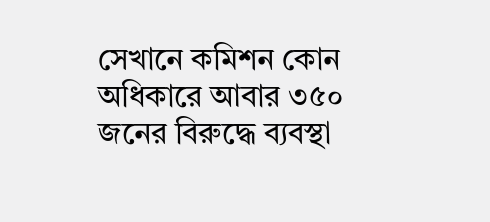সেখানে কমিশন কোন অধিকারে আবার ৩৫০ জনের বিরুদ্ধে ব্যবস্থা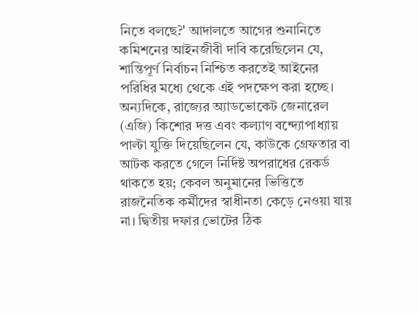নিতে বলছে?' আদালতে আগের শুনানিতে কমিশনের আইনজীবী দাবি করেছিলেন যে, শান্তিপূর্ণ নির্বাচন নিশ্চিত করতেই আইনের পরিধির মধ্যে থেকে এই পদক্ষেপ করা হচ্ছে। অন্যদিকে, রাজ্যের অ্যাডভোকেট জেনারেল (এজি) কিশোর দত্ত এবং কল্যাণ বন্দ্যোপাধ্যায় পাল্টা যুক্তি দিয়েছিলেন যে, কাউকে গ্রেফতার বা আটক করতে গেলে নির্দিষ্ট অপরাধের রেকর্ড থাকতে হয়; কেবল অনুমানের ভিত্তিতে রাজনৈতিক কর্মীদের স্বাধীনতা কেড়ে নেওয়া যায় না। দ্বিতীয় দফার ভোটের ঠিক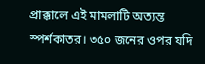প্রাক্কালে এই মামলাটি অত্যন্ত স্পর্শকাতর। ৩৫০ জনের ওপর যদি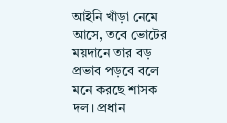আইনি খাঁড়া নেমে আসে, তবে ভোটের ময়দানে তার বড় প্রভাব পড়বে বলে মনে করছে শাসক দল। প্রধান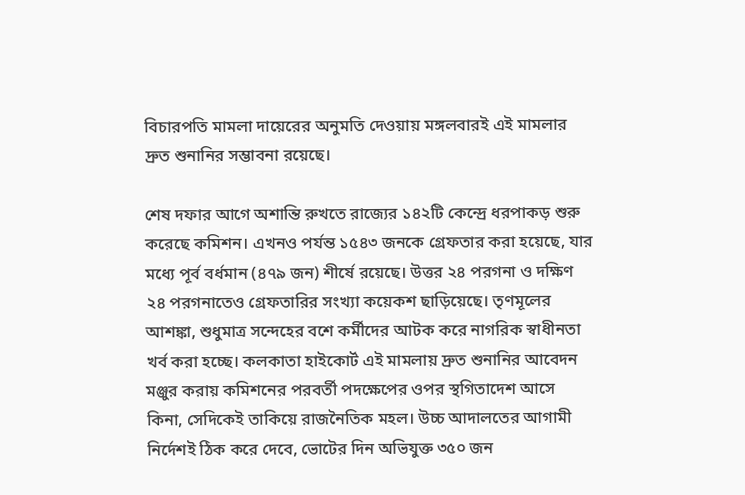বিচারপতি মামলা দায়েরের অনুমতি দেওয়ায় মঙ্গলবারই এই মামলার দ্রুত শুনানির সম্ভাবনা রয়েছে।

শেষ দফার আগে অশান্তি রুখতে রাজ্যের ১৪২টি কেন্দ্রে ধরপাকড় শুরু করেছে কমিশন। এখনও পর্যন্ত ১৫৪৩ জনকে গ্রেফতার করা হয়েছে, যার মধ্যে পূর্ব বর্ধমান (৪৭৯ জন) শীর্ষে রয়েছে। উত্তর ২৪ পরগনা ও দক্ষিণ ২৪ পরগনাতেও গ্রেফতারির সংখ্যা কয়েকশ ছাড়িয়েছে। তৃণমূলের আশঙ্কা, শুধুমাত্র সন্দেহের বশে কর্মীদের আটক করে নাগরিক স্বাধীনতা খর্ব করা হচ্ছে। কলকাতা হাইকোর্ট এই মামলায় দ্রুত শুনানির আবেদন মঞ্জুর করায় কমিশনের পরবর্তী পদক্ষেপের ওপর স্থগিতাদেশ আসে কিনা, সেদিকেই তাকিয়ে রাজনৈতিক মহল। উচ্চ আদালতের আগামী নির্দেশই ঠিক করে দেবে, ভোটের দিন অভিযুক্ত ৩৫০ জন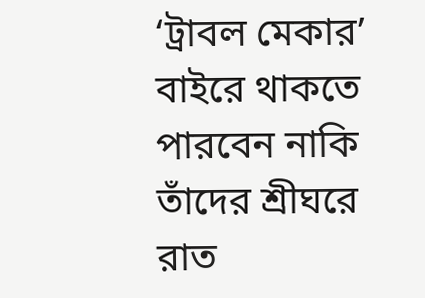‘ট্রাবল মেকার’ বাইরে থাকতে পারবেন নাকি তাঁদের শ্রীঘরে রাত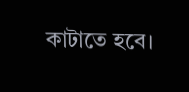কাটাতে হবে।